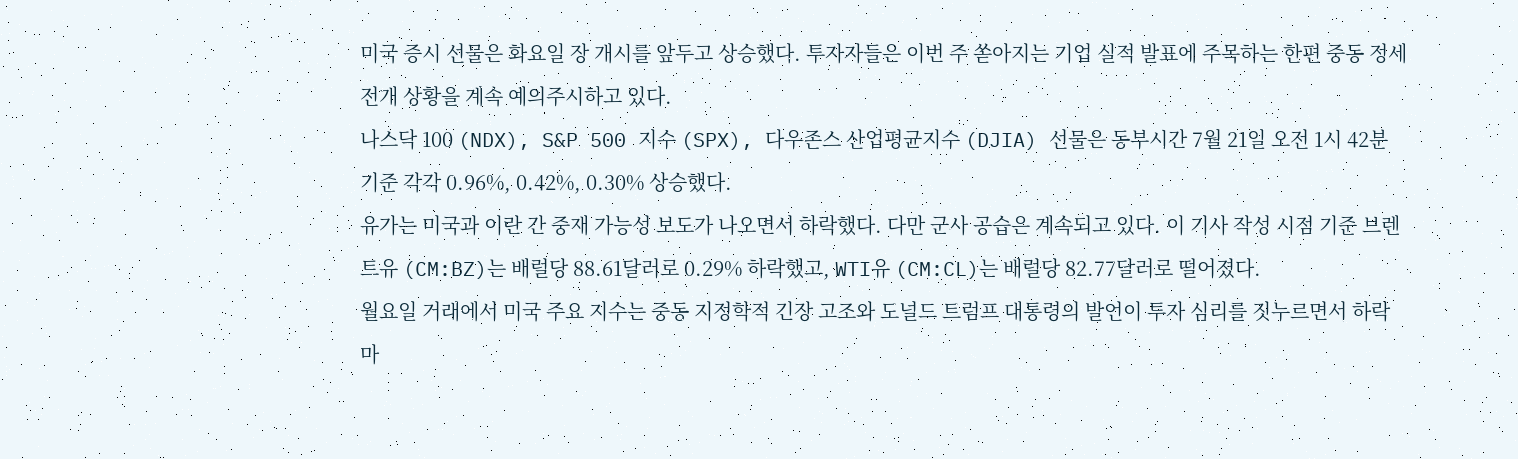미국 증시 선물은 화요일 장 개시를 앞두고 상승했다. 투자자들은 이번 주 쏟아지는 기업 실적 발표에 주목하는 한편 중동 정세 전개 상황을 계속 예의주시하고 있다.
나스닥 100 (NDX), S&P 500 지수 (SPX), 다우존스 산업평균지수 (DJIA) 선물은 동부시간 7월 21일 오전 1시 42분 기준 각각 0.96%, 0.42%, 0.30% 상승했다.
유가는 미국과 이란 간 중재 가능성 보도가 나오면서 하락했다. 다만 군사 공습은 계속되고 있다. 이 기사 작성 시점 기준 브렌트유 (CM:BZ)는 배럴당 88.61달러로 0.29% 하락했고, WTI유 (CM:CL)는 배럴당 82.77달러로 떨어졌다.
월요일 거래에서 미국 주요 지수는 중동 지정학적 긴장 고조와 도널드 트럼프 대통령의 발언이 투자 심리를 짓누르면서 하락 마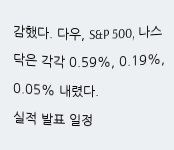감했다. 다우, S&P 500, 나스닥은 각각 0.59%, 0.19%, 0.05% 내렸다.
실적 발표 일정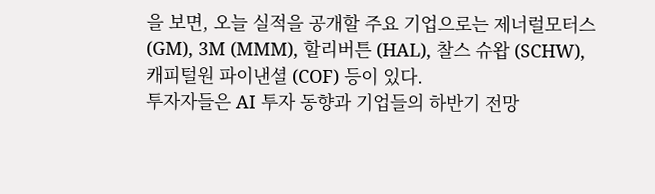을 보면, 오늘 실적을 공개할 주요 기업으로는 제너럴모터스 (GM), 3M (MMM), 할리버튼 (HAL), 찰스 슈왑 (SCHW), 캐피털원 파이낸셜 (COF) 등이 있다.
투자자들은 AI 투자 동향과 기업들의 하반기 전망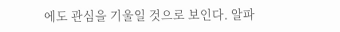에도 관심을 기울일 것으로 보인다. 알파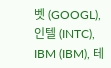벳 (GOOGL), 인텔 (INTC), IBM (IBM), 테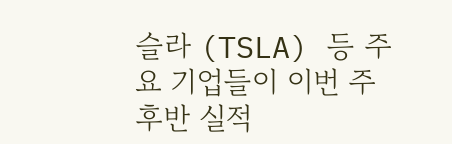슬라 (TSLA) 등 주요 기업들이 이번 주 후반 실적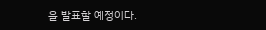을 발표할 예정이다.